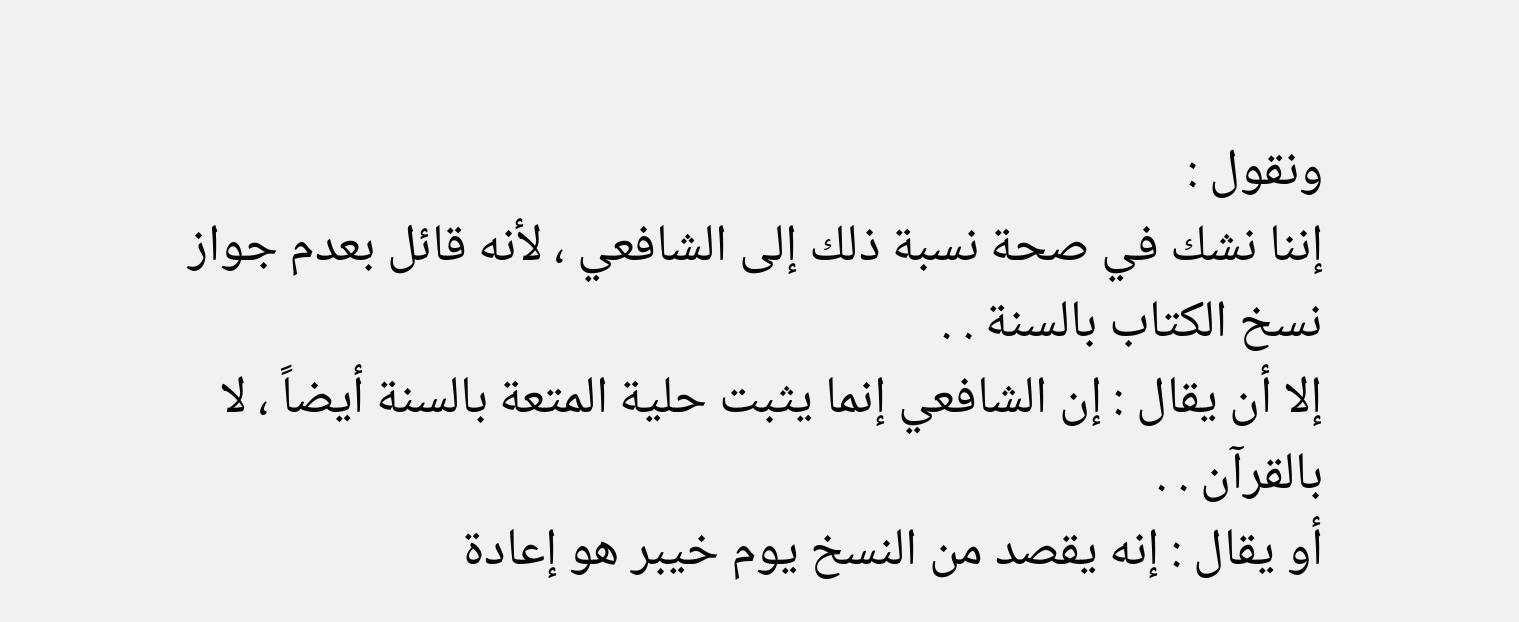ونقول :
إننا نشك في صحة نسبة ذلك إلى الشافعي ، لأنه قائل بعدم جواز نسخ الكتاب بالسنة . .
إلا أن يقال : إن الشافعي إنما يثبت حلية المتعة بالسنة أيضاً ، لا بالقرآن . .
أو يقال : إنه يقصد من النسخ يوم خيبر هو إعادة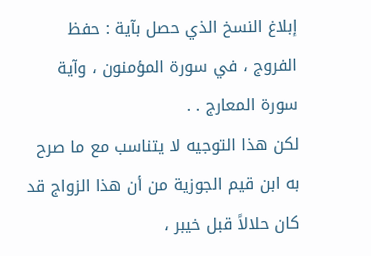إبلاغ النسخ الذي حصل بآية : حفظ الفروج ، في سورة المؤمنون ، وآية سورة المعارج . .
لكن هذا التوجيه لا يتناسب مع ما صرح به ابن قيم الجوزية من أن هذا الزواج قد كان حلالاً قبل خيبر ،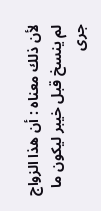لأن ذلك معناه : أن هذا الزواج لم ينسخ قبل خيبر ليكون ما جرى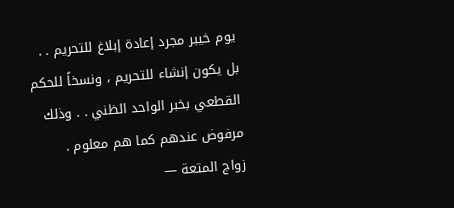يوم خيبر مجرد إعادة إبلاغ للتحريم . . بل يكون إنشاء للتحريم ، ونسخاً للحكم القطعي بخبر الواحد الظني . . وذلك مرفوض عندهم كما هم معلوم .
زواج المتعة —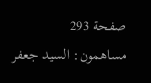صفحة 293
مساهمون: السيد جعفر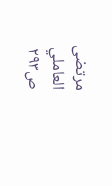مرتضى العاملي
ص٢٩٣